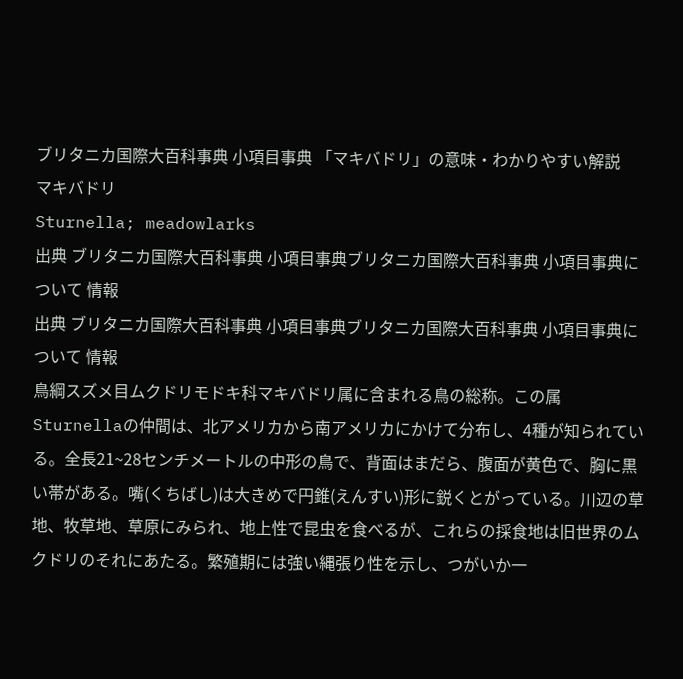ブリタニカ国際大百科事典 小項目事典 「マキバドリ」の意味・わかりやすい解説
マキバドリ
Sturnella; meadowlarks
出典 ブリタニカ国際大百科事典 小項目事典ブリタニカ国際大百科事典 小項目事典について 情報
出典 ブリタニカ国際大百科事典 小項目事典ブリタニカ国際大百科事典 小項目事典について 情報
鳥綱スズメ目ムクドリモドキ科マキバドリ属に含まれる鳥の総称。この属Sturnellaの仲間は、北アメリカから南アメリカにかけて分布し、4種が知られている。全長21~28センチメートルの中形の鳥で、背面はまだら、腹面が黄色で、胸に黒い帯がある。嘴(くちばし)は大きめで円錐(えんすい)形に鋭くとがっている。川辺の草地、牧草地、草原にみられ、地上性で昆虫を食べるが、これらの採食地は旧世界のムクドリのそれにあたる。繁殖期には強い縄張り性を示し、つがいか一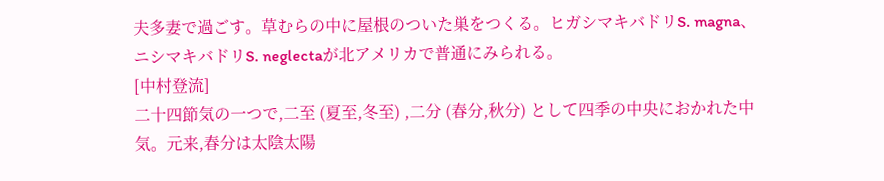夫多妻で過ごす。草むらの中に屋根のついた巣をつくる。ヒガシマキバドリS. magna、ニシマキバドリS. neglectaが北アメリカで普通にみられる。
[中村登流]
二十四節気の一つで,二至 (夏至,冬至) ,二分 (春分,秋分) として四季の中央におかれた中気。元来,春分は太陰太陽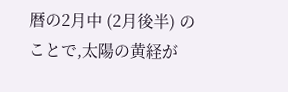暦の2月中 (2月後半) のことで,太陽の黄経が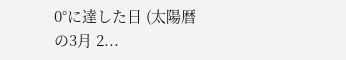0°に達した日 (太陽暦の3月 2...